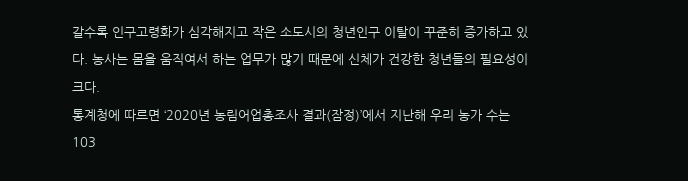갈수록 인구고령화가 심각해지고 작은 소도시의 청년인구 이탈이 꾸준히 증가하고 있다. 농사는 몸을 움직여서 하는 업무가 많기 때문에 신체가 건강한 청년들의 필요성이 크다.
통계청에 따르면 ‘2020년 농림어업총조사 결과(잠정)’에서 지난해 우리 농가 수는 103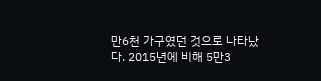만6천 가구였던 것으로 나타났다. 2015년에 비해 5만3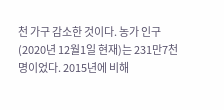천 가구 감소한 것이다. 농가 인구(2020년 12월1일 현재)는 231만7천 명이었다. 2015년에 비해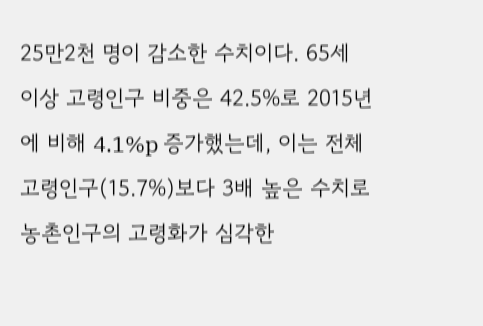25만2천 명이 감소한 수치이다. 65세 이상 고령인구 비중은 42.5%로 2015년에 비해 4.1%p 증가했는데, 이는 전체 고령인구(15.7%)보다 3배 높은 수치로 농촌인구의 고령화가 심각한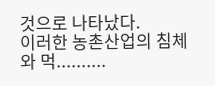것으로 나타났다.
이러한 농촌산업의 침체와 먹..........